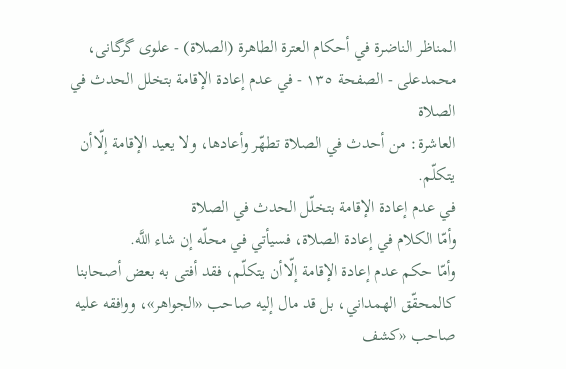المناظر الناضرة في أحکام العترة الطاهرة (الصلاة) - علوی گرگانی، محمدعلی - الصفحة ١٣٥ - في عدم إعادة الإقامة بتخلل الحدث في الصلاة
العاشرة: من أحدث في الصلاة تطهّر وأعادها، ولا يعيد الإقامة إلّاأن يتكلّم.
في عدم إعادة الإقامة بتخلّل الحدث في الصلاة
وأمّا الكلام في إعادة الصلاة، فسيأتي في محلّه إن شاء اللَّه.
وأمّا حكم عدم إعادة الإقامة إلّاأن يتكلّم، فقد أفتى به بعض أصحابنا كالمحقّق الهمداني، بل قد مال إليه صاحب «الجواهر»، ووافقه عليه صاحب «كشف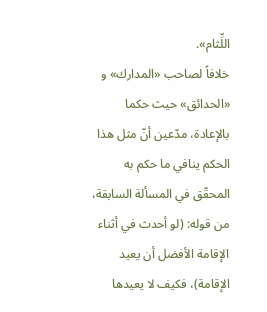اللِّثام».
خلافاً لصاحب «المدارك» و «الحدائق» حيث حكما بالإعادة، مدّعين أنّ مثل هذا الحكم ينافي ما حكم به المحقّق في المسألة السابقة، من قوله: (لو أحدث في أثناء الإقامة الأفضل أن يعيد الإقامة)، فكيف لا يعيدها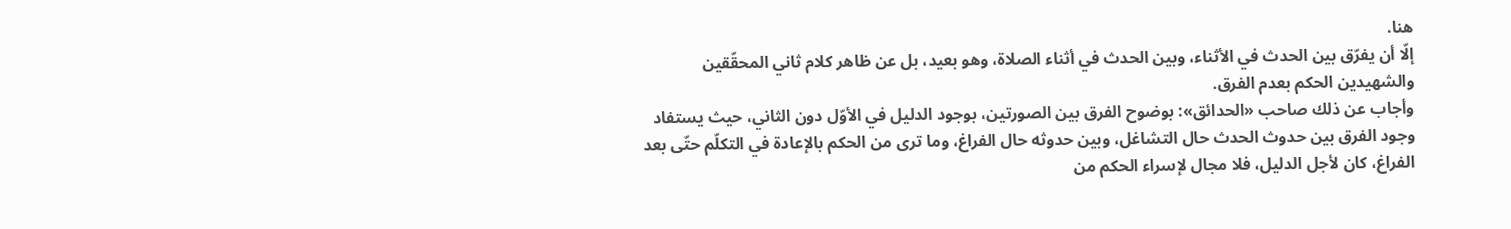هنا.
إلّا أن يفرّق بين الحدث في الأثناء، وبين الحدث في أثناء الصلاة، وهو بعيد، بل عن ظاهر كلام ثاني المحقّقين والشهيدين الحكم بعدم الفرق.
وأجاب عن ذلك صاحب «الحدائق»: بوضوح الفرق بين الصورتين، بوجود الدليل في الأوّل دون الثاني، حيث يستفاد وجود الفرق بين حدوث الحدث حال التشاغل، وبين حدوثه حال الفراغ، وما ترى من الحكم بالإعادة في التكلّم حتّى بعد الفراغ، كان لأجل الدليل، فلا مجال لإسراء الحكم من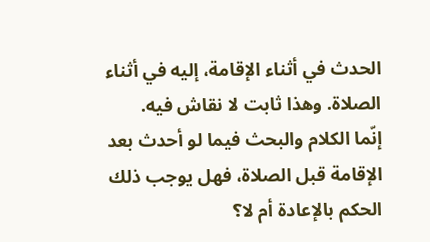الحدث في أثناء الإقامة، إليه في أثناء الصلاة. وهذا ثابت لا نقاش فيه.
إنّما الكلام والبحث فيما لو أحدث بعد الإقامة قبل الصلاة، فهل يوجب ذلك الحكم بالإعادة أم لا؟